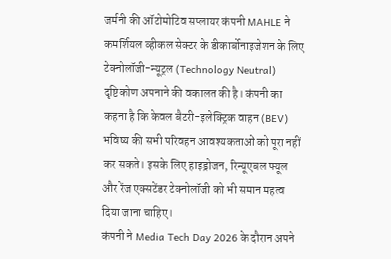जर्मनी की ऑटोमोटिव सप्लायर कंपनी MAHLE ने कमर्शियल व्हीकल सेक्टर के डीकार्बोनाइजेशन के लिए टेक्नोलॉजी-न्यूट्रल (Technology Neutral) दृष्टिकोण अपनाने की वकालत की है। कंपनी का कहना है कि केवल बैटरी-इलेक्ट्रिक वाहन (BEV) भविष्य की सभी परिवहन आवश्यकताओं को पूरा नहीं कर सकते। इसके लिए हाइड्रोजन, रिन्यूएबल फ्यूल और रेंज एक्सटेंडर टेक्नोलॉजी को भी समान महत्व दिया जाना चाहिए।
कंपनी ने Media Tech Day 2026 के दौरान अपने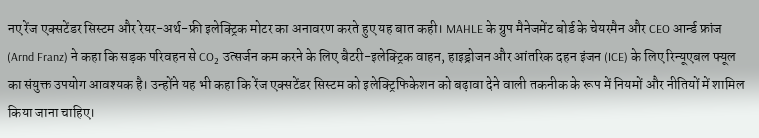नए रेंज एक्सटेंडर सिस्टम और रेयर-अर्थ-फ्री इलेक्ट्रिक मोटर का अनावरण करते हुए यह बात कही। MAHLE के ग्रुप मैनेजमेंट बोर्ड के चेयरमैन और CEO आर्न्ड फ्रांज (Arnd Franz) ने कहा कि सड़क परिवहन से CO₂ उत्सर्जन कम करने के लिए बैटरी-इलेक्ट्रिक वाहन, हाइड्रोजन और आंतरिक दहन इंजन (ICE) के लिए रिन्यूएबल फ्यूल का संयुक्त उपयोग आवश्यक है। उन्होंने यह भी कहा कि रेंज एक्सटेंडर सिस्टम को इलेक्ट्रिफिकेशन को बढ़ावा देने वाली तकनीक के रूप में नियमों और नीतियों में शामिल किया जाना चाहिए।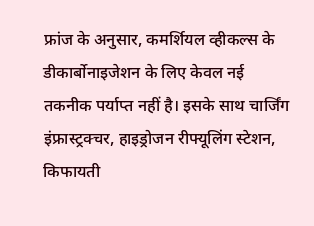फ्रांज के अनुसार, कमर्शियल व्हीकल्स के डीकार्बोनाइजेशन के लिए केवल नई तकनीक पर्याप्त नहीं है। इसके साथ चार्जिंग इंफ्रास्ट्रक्चर, हाइड्रोजन रीफ्यूलिंग स्टेशन, किफायती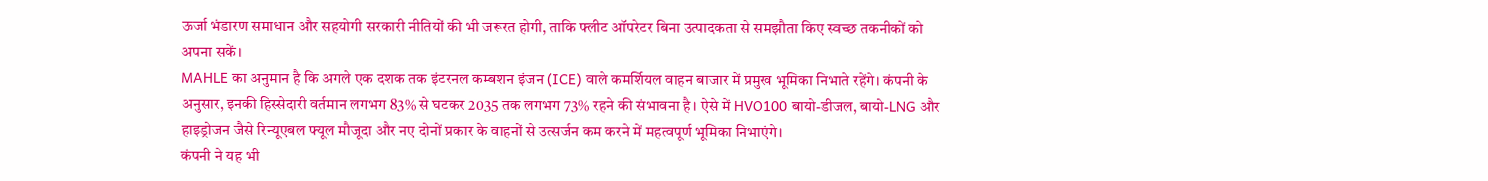ऊर्जा भंडारण समाधान और सहयोगी सरकारी नीतियों की भी जरूरत होगी, ताकि फ्लीट ऑपरेटर बिना उत्पादकता से समझौता किए स्वच्छ तकनीकों को अपना सकें।
MAHLE का अनुमान है कि अगले एक दशक तक इंटरनल कम्बशन इंजन (ICE) वाले कमर्शियल वाहन बाजार में प्रमुख भूमिका निभाते रहेंगे। कंपनी के अनुसार, इनकी हिस्सेदारी वर्तमान लगभग 83% से घटकर 2035 तक लगभग 73% रहने की संभावना है। ऐसे में HVO100 बायो-डीजल, बायो-LNG और हाइड्रोजन जैसे रिन्यूएबल फ्यूल मौजूदा और नए दोनों प्रकार के वाहनों से उत्सर्जन कम करने में महत्वपूर्ण भूमिका निभाएंगे।
कंपनी ने यह भी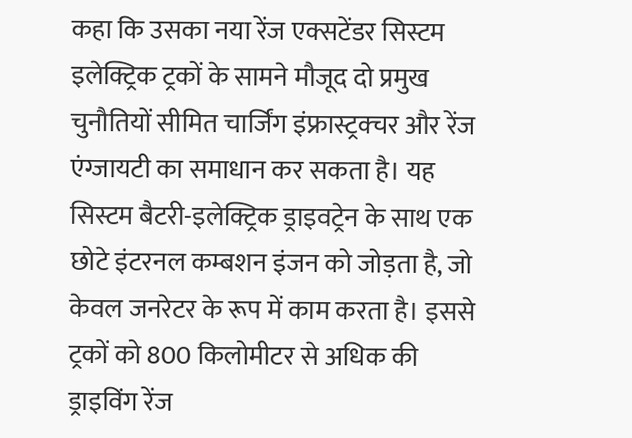कहा कि उसका नया रेंज एक्सटेंडर सिस्टम इलेक्ट्रिक ट्रकों के सामने मौजूद दो प्रमुख चुनौतियों सीमित चार्जिंग इंफ्रास्ट्रक्चर और रेंज एंग्जायटी का समाधान कर सकता है। यह सिस्टम बैटरी-इलेक्ट्रिक ड्राइवट्रेन के साथ एक छोटे इंटरनल कम्बशन इंजन को जोड़ता है, जो केवल जनरेटर के रूप में काम करता है। इससे ट्रकों को 800 किलोमीटर से अधिक की ड्राइविंग रेंज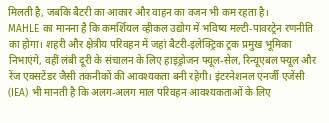मिलती है, जबकि बैटरी का आकार और वाहन का वजन भी कम रहता है।
MAHLE का मानना है कि कमर्शियल व्हीकल उद्योग में भविष्य मल्टी-पावरट्रेन रणनीति का होगा। शहरी और क्षेत्रीय परिवहन में जहां बैटरी-इलेक्ट्रिक ट्रक प्रमुख भूमिका निभाएंगे, वहीं लंबी दूरी के संचालन के लिए हाइड्रोजन फ्यूल-सेल, रिन्यूएबल फ्यूल और रेंज एक्सटेंडर जैसी तकनीकों की आवश्यकता बनी रहेगी। इंटरनेशनल एनर्जी एजेंसी (IEA) भी मानती है कि अलग-अलग माल परिवहन आवश्यकताओं के लिए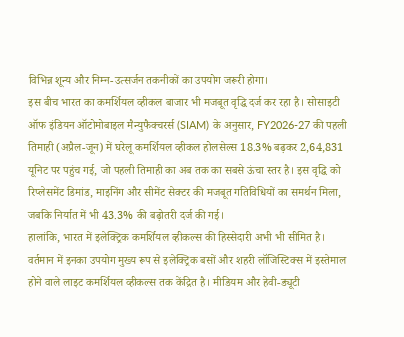विभिन्न शून्य और निम्न-उत्सर्जन तकनीकों का उपयोग जरूरी होगा।
इस बीच भारत का कमर्शियल व्हीकल बाजार भी मजबूत वृद्धि दर्ज कर रहा है। सोसाइटी ऑफ इंडियन ऑटोमोबाइल मैन्युफैक्चरर्स (SIAM) के अनुसार, FY2026-27 की पहली तिमाही (अप्रैल-जून) में घरेलू कमर्शियल व्हीकल होलसेल्स 18.3% बढ़कर 2,64,831 यूनिट पर पहुंच गई, जो पहली तिमाही का अब तक का सबसे ऊंचा स्तर है। इस वृद्धि को रिप्लेसमेंट डिमांड, माइनिंग और सीमेंट सेक्टर की मजबूत गतिविधियों का समर्थन मिला, जबकि निर्यात में भी 43.3% की बढ़ोतरी दर्ज की गई।
हालांकि, भारत में इलेक्ट्रिक कमर्शियल व्हीकल्स की हिस्सेदारी अभी भी सीमित है। वर्तमान में इनका उपयोग मुख्य रूप से इलेक्ट्रिक बसों और शहरी लॉजिस्टिक्स में इस्तेमाल होने वाले लाइट कमर्शियल व्हीकल्स तक केंद्रित है। मीडियम और हेवी-ड्यूटी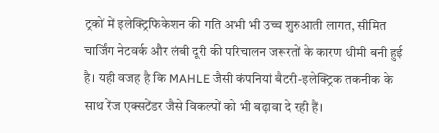ट्रकों में इलेक्ट्रिफिकेशन की गति अभी भी उच्च शुरुआती लागत, सीमित चार्जिंग नेटवर्क और लंबी दूरी की परिचालन जरूरतों के कारण धीमी बनी हुई है। यही वजह है कि MAHLE जैसी कंपनियां बैटरी-इलेक्ट्रिक तकनीक के साथ रेंज एक्सटेंडर जैसे विकल्पों को भी बढ़ावा दे रही हैं।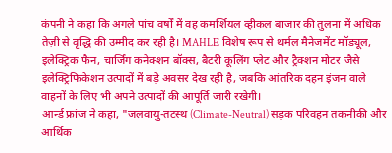कंपनी ने कहा कि अगले पांच वर्षों में वह कमर्शियल व्हीकल बाजार की तुलना में अधिक तेज़ी से वृद्धि की उम्मीद कर रही है। MAHLE विशेष रूप से थर्मल मैनेजमेंट मॉड्यूल, इलेक्ट्रिक फैन, चार्जिंग कनेक्शन बॉक्स, बैटरी कूलिंग प्लेट और ट्रैक्शन मोटर जैसे इलेक्ट्रिफिकेशन उत्पादों में बड़े अवसर देख रही है, जबकि आंतरिक दहन इंजन वाले वाहनों के लिए भी अपने उत्पादों की आपूर्ति जारी रखेगी।
आर्न्ड फ्रांज ने कहा, "जलवायु-तटस्थ (Climate-Neutral) सड़क परिवहन तकनीकी और आर्थिक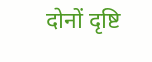दोनों दृष्टि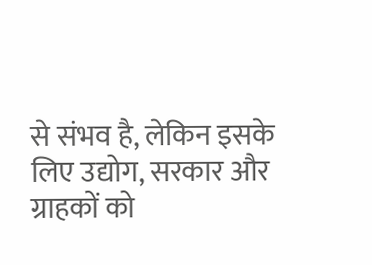से संभव है, लेकिन इसके लिए उद्योग, सरकार और ग्राहकों को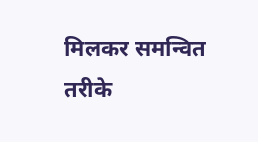मिलकर समन्वित तरीके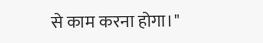से काम करना होगा।"